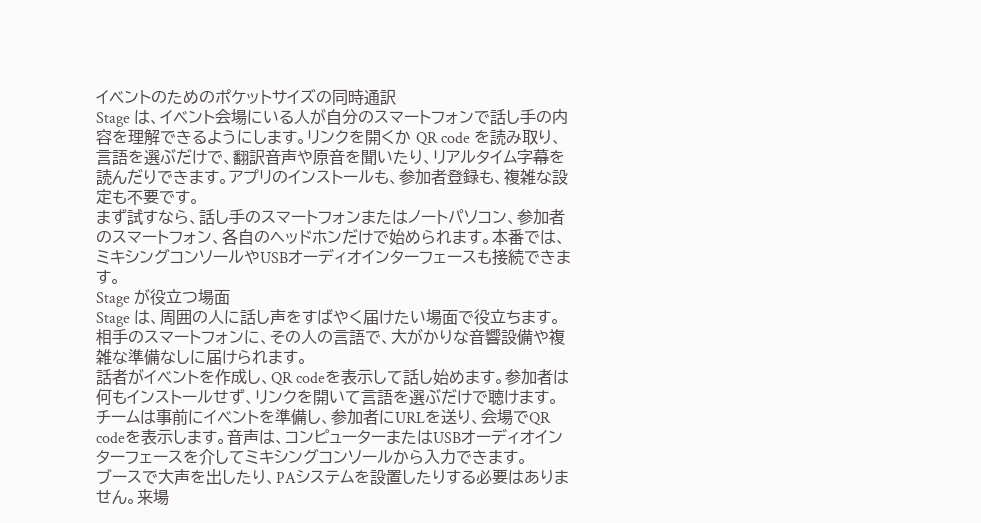イベントのためのポケットサイズの同時通訳
Stage は、イベント会場にいる人が自分のスマートフォンで話し手の内容を理解できるようにします。リンクを開くか QR code を読み取り、言語を選ぶだけで、翻訳音声や原音を聞いたり、リアルタイム字幕を読んだりできます。アプリのインストールも、参加者登録も、複雑な設定も不要です。
まず試すなら、話し手のスマートフォンまたはノートパソコン、参加者のスマートフォン、各自のヘッドホンだけで始められます。本番では、ミキシングコンソールやUSBオーディオインターフェースも接続できます。
Stage が役立つ場面
Stage は、周囲の人に話し声をすばやく届けたい場面で役立ちます。相手のスマートフォンに、その人の言語で、大がかりな音響設備や複雑な準備なしに届けられます。
話者がイベントを作成し、QR codeを表示して話し始めます。参加者は何もインストールせず、リンクを開いて言語を選ぶだけで聴けます。
チームは事前にイベントを準備し、参加者にURLを送り、会場でQR codeを表示します。音声は、コンピューターまたはUSBオーディオインターフェースを介してミキシングコンソールから入力できます。
ブースで大声を出したり、PAシステムを設置したりする必要はありません。来場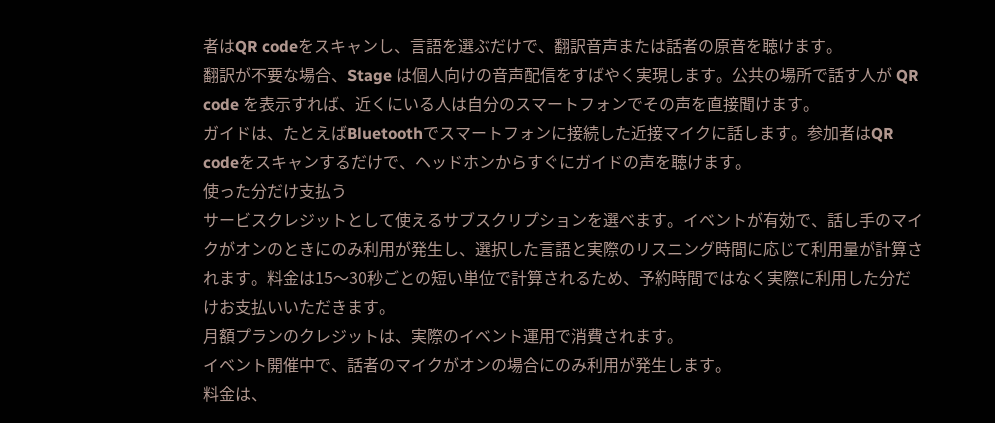者はQR codeをスキャンし、言語を選ぶだけで、翻訳音声または話者の原音を聴けます。
翻訳が不要な場合、Stage は個人向けの音声配信をすばやく実現します。公共の場所で話す人が QR code を表示すれば、近くにいる人は自分のスマートフォンでその声を直接聞けます。
ガイドは、たとえばBluetoothでスマートフォンに接続した近接マイクに話します。参加者はQR codeをスキャンするだけで、ヘッドホンからすぐにガイドの声を聴けます。
使った分だけ支払う
サービスクレジットとして使えるサブスクリプションを選べます。イベントが有効で、話し手のマイクがオンのときにのみ利用が発生し、選択した言語と実際のリスニング時間に応じて利用量が計算されます。料金は15〜30秒ごとの短い単位で計算されるため、予約時間ではなく実際に利用した分だけお支払いいただきます。
月額プランのクレジットは、実際のイベント運用で消費されます。
イベント開催中で、話者のマイクがオンの場合にのみ利用が発生します。
料金は、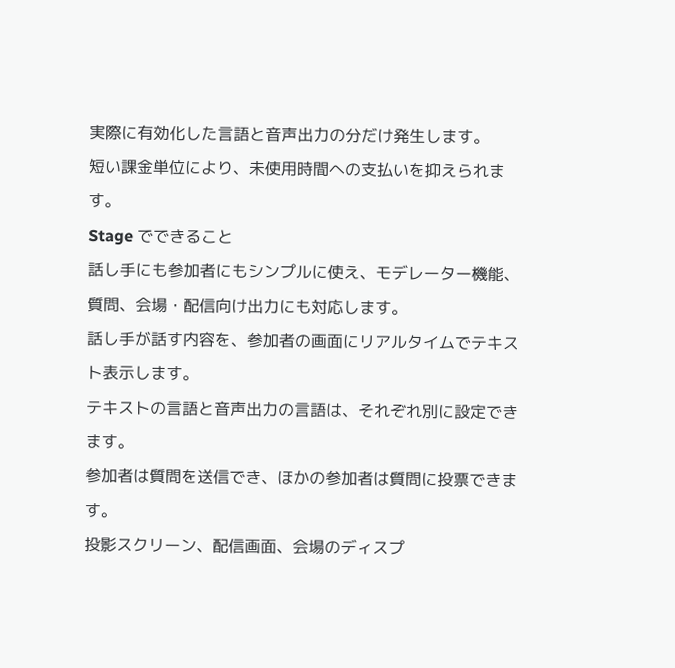実際に有効化した言語と音声出力の分だけ発生します。
短い課金単位により、未使用時間への支払いを抑えられます。
Stage でできること
話し手にも参加者にもシンプルに使え、モデレーター機能、質問、会場・配信向け出力にも対応します。
話し手が話す内容を、参加者の画面にリアルタイムでテキスト表示します。
テキストの言語と音声出力の言語は、それぞれ別に設定できます。
参加者は質問を送信でき、ほかの参加者は質問に投票できます。
投影スクリーン、配信画面、会場のディスプ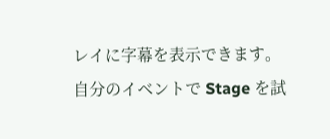レイに字幕を表示できます。
自分のイベントで Stage を試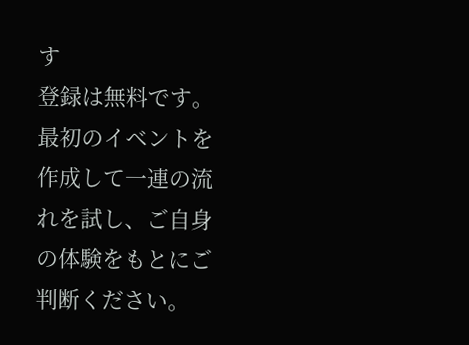す
登録は無料です。最初のイベントを作成して一連の流れを試し、ご自身の体験をもとにご判断ください。